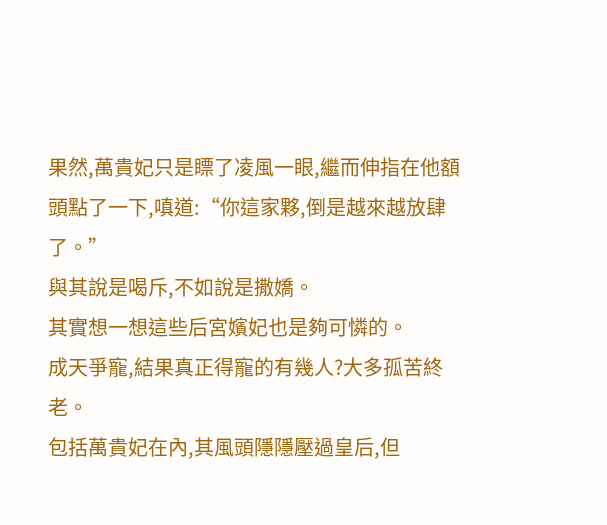果然,萬貴妃只是瞟了凌風一眼,繼而伸指在他額頭點了一下,嗔道:“你這家夥,倒是越來越放肆了。”
與其說是喝斥,不如說是撒嬌。
其實想一想這些后宮嬪妃也是夠可憐的。
成天爭寵,結果真正得寵的有幾人?大多孤苦終老。
包括萬貴妃在內,其風頭隱隱壓過皇后,但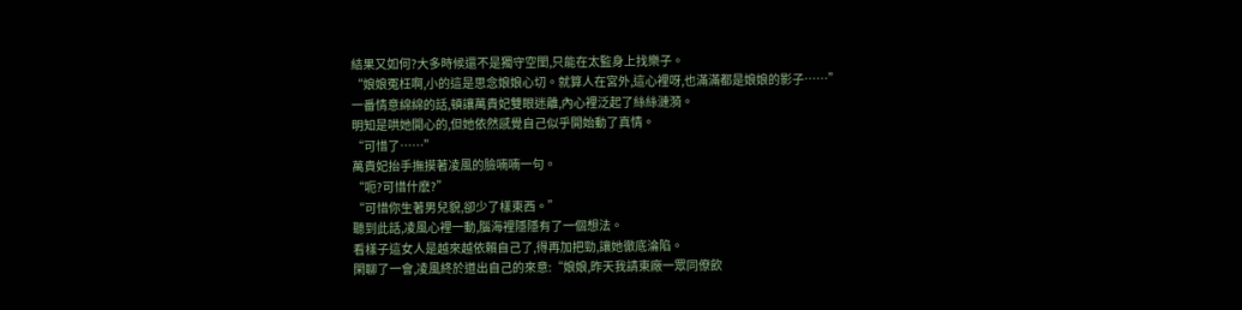結果又如何?大多時候還不是獨守空閨,只能在太監身上找樂子。
“娘娘冤枉啊,小的這是思念娘娘心切。就算人在宮外,這心裡呀,也滿滿都是娘娘的影子……”
一番情意綿綿的話,頓讓萬貴妃雙眼迷離,內心裡泛起了絲絲漣漪。
明知是哄她開心的,但她依然感覺自己似乎開始動了真情。
“可惜了……”
萬貴妃抬手撫摸著凌風的臉喃喃一句。
“呃?可惜什麽?”
“可惜你生著男兒貌,卻少了樣東西。”
聽到此話,凌風心裡一動,腦海裡隱隱有了一個想法。
看樣子這女人是越來越依賴自己了,得再加把勁,讓她徹底淪陷。
閑聊了一會,凌風終於道出自己的來意:“娘娘,昨天我請東廠一眾同僚飲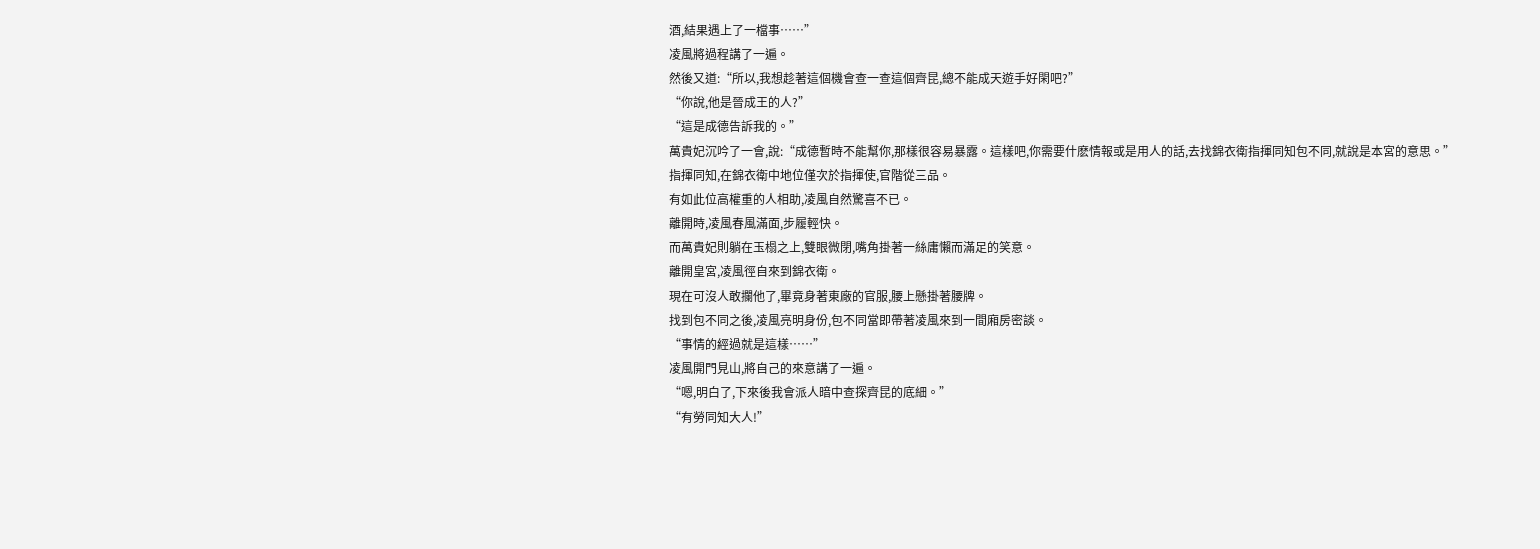酒,結果遇上了一檔事……”
凌風將過程講了一遍。
然後又道:“所以,我想趁著這個機會查一查這個齊昆,總不能成天遊手好閑吧?”
“你說,他是晉成王的人?”
“這是成德告訴我的。”
萬貴妃沉吟了一會,說:“成德暫時不能幫你,那樣很容易暴露。這樣吧,你需要什麽情報或是用人的話,去找錦衣衛指揮同知包不同,就說是本宮的意思。”
指揮同知,在錦衣衛中地位僅次於指揮使,官階從三品。
有如此位高權重的人相助,凌風自然驚喜不已。
離開時,凌風春風滿面,步履輕快。
而萬貴妃則躺在玉榻之上,雙眼微閉,嘴角掛著一絲庸懶而滿足的笑意。
離開皇宮,凌風徑自來到錦衣衛。
現在可沒人敢攔他了,畢竟身著東廠的官服,腰上懸掛著腰牌。
找到包不同之後,凌風亮明身份,包不同當即帶著凌風來到一間廂房密談。
“事情的經過就是這樣……”
凌風開門見山,將自己的來意講了一遍。
“嗯,明白了,下來後我會派人暗中查探齊昆的底細。”
“有勞同知大人!”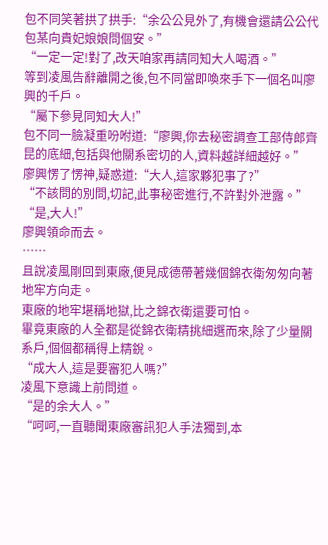包不同笑著拱了拱手:“余公公見外了,有機會還請公公代包某向貴妃娘娘問個安。”
“一定一定!對了,改天咱家再請同知大人喝酒。”
等到凌風告辭離開之後,包不同當即喚來手下一個名叫廖興的千戶。
“屬下參見同知大人!”
包不同一臉凝重吩咐道:“廖興,你去秘密調查工部侍郎齊昆的底細,包括與他關系密切的人,資料越詳細越好。”
廖興愣了愣神,疑惑道:“大人,這家夥犯事了?”
“不該問的別問,切記,此事秘密進行,不許對外泄露。”
“是,大人!”
廖興領命而去。
……
且說凌風剛回到東廠,便見成德帶著幾個錦衣衛匆匆向著地牢方向走。
東廠的地牢堪稱地獄,比之錦衣衛還要可怕。
畢竟東廠的人全都是從錦衣衛精挑細選而來,除了少量關系戶,個個都稱得上精銳。
“成大人,這是要審犯人嗎?”
凌風下意識上前問道。
“是的余大人。”
“呵呵,一直聽聞東廠審訊犯人手法獨到,本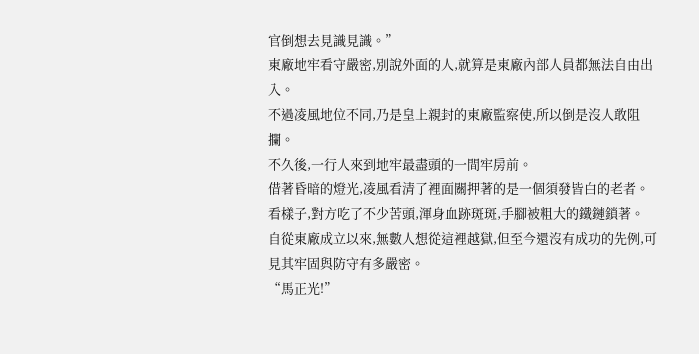官倒想去見識見識。”
東廠地牢看守嚴密,別說外面的人,就算是東廠內部人員都無法自由出入。
不過凌風地位不同,乃是皇上親封的東廠監察使,所以倒是沒人敢阻攔。
不久後,一行人來到地牢最盡頭的一間牢房前。
借著昏暗的燈光,凌風看清了裡面關押著的是一個須發皆白的老者。
看樣子,對方吃了不少苦頭,渾身血跡斑斑,手腳被粗大的鐵鏈鎖著。
自從東廠成立以來,無數人想從這裡越獄,但至今還沒有成功的先例,可見其牢固與防守有多嚴密。
“馬正光!”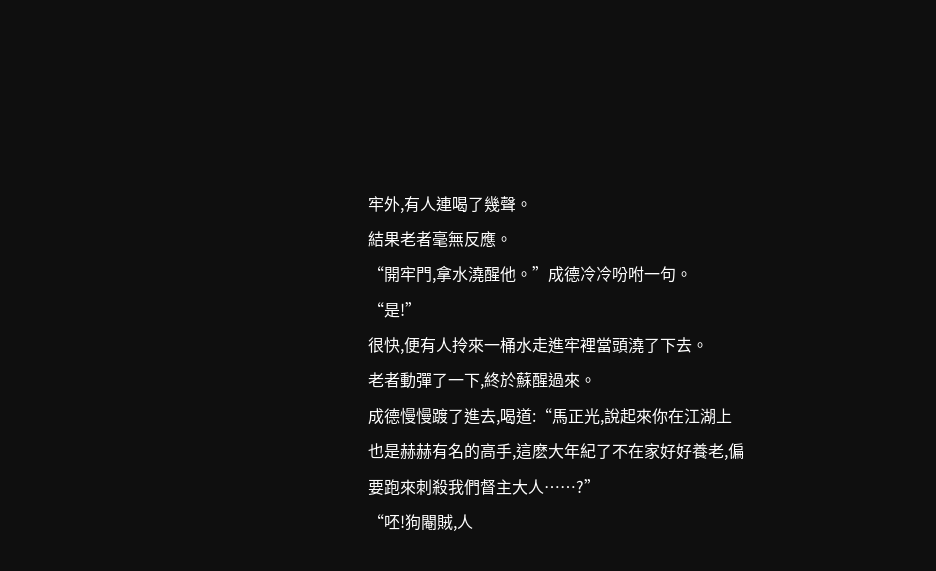牢外,有人連喝了幾聲。
結果老者毫無反應。
“開牢門,拿水澆醒他。”成德冷冷吩咐一句。
“是!”
很快,便有人拎來一桶水走進牢裡當頭澆了下去。
老者動彈了一下,終於蘇醒過來。
成德慢慢踱了進去,喝道:“馬正光,說起來你在江湖上也是赫赫有名的高手,這麽大年紀了不在家好好養老,偏要跑來刺殺我們督主大人……?”
“呸!狗閹賊,人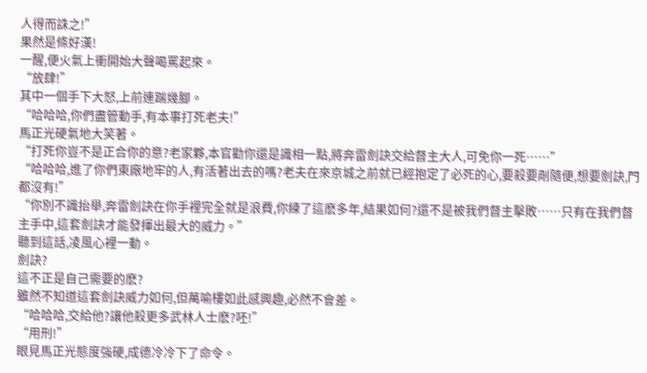人得而誅之!”
果然是條好漢!
一醒,便火氣上衝開始大聲喝罵起來。
“放肆!”
其中一個手下大怒,上前連踹幾腳。
“哈哈哈,你們盡管動手,有本事打死老夫!”
馬正光硬氣地大笑著。
“打死你豈不是正合你的意?老家夥,本官勸你還是識相一點,將奔雷劍訣交給督主大人,可免你一死……”
“哈哈哈,進了你們東廠地牢的人,有活著出去的嗎?老夫在來京城之前就已經抱定了必死的心,要殺要剮隨便,想要劍訣,門都沒有!”
“你別不識抬舉,奔雷劍訣在你手裡完全就是浪費,你練了這麽多年,結果如何?還不是被我們督主擊敗……只有在我們督主手中,這套劍訣才能發揮出最大的威力。”
聽到這話,凌風心裡一動。
劍訣?
這不正是自己需要的麽?
雖然不知道這套劍訣威力如何,但萬喻樓如此感興趣,必然不會差。
“哈哈哈,交給他?讓他殺更多武林人士麽?呸!”
“用刑!”
眼見馬正光態度強硬,成德冷冷下了命令。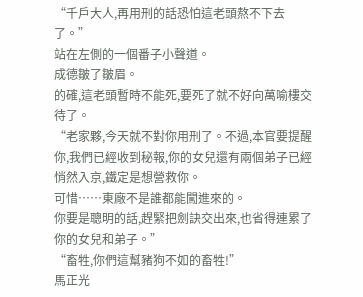“千戶大人,再用刑的話恐怕這老頭熬不下去了。”
站在左側的一個番子小聲道。
成德皺了皺眉。
的確,這老頭暫時不能死,要死了就不好向萬喻樓交待了。
“老家夥,今天就不對你用刑了。不過,本官要提醒你,我們已經收到秘報,你的女兒還有兩個弟子已經悄然入京,鐵定是想營救你。
可惜……東廠不是誰都能闖進來的。
你要是聰明的話,趕緊把劍訣交出來,也省得連累了你的女兒和弟子。”
“畜牲,你們這幫豬狗不如的畜牲!”
馬正光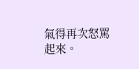氣得再次怒罵起來。